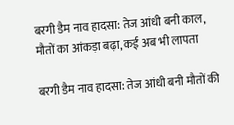बरगी डैम नाव हादसा: तेज आंधी बनी काल, मौतों का आंकड़ा बढ़ा, कई अब भी लापता

बरगी डैम नाव हादसा: तेज आंधी बनी मौतों की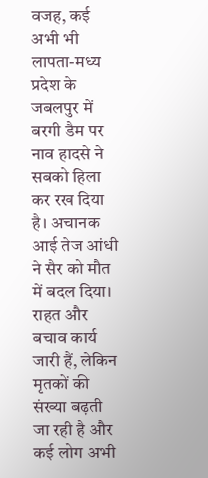वजह, कई अभी भी लापता-मध्य प्रदेश के जबलपुर में बरगी डैम पर नाव हादसे ने सबको हिला कर रख दिया है। अचानक आई तेज आंधी ने सैर को मौत में बदल दिया। राहत और बचाव कार्य जारी हैं, लेकिन मृतकों की संख्या बढ़ती जा रही है और कई लोग अभी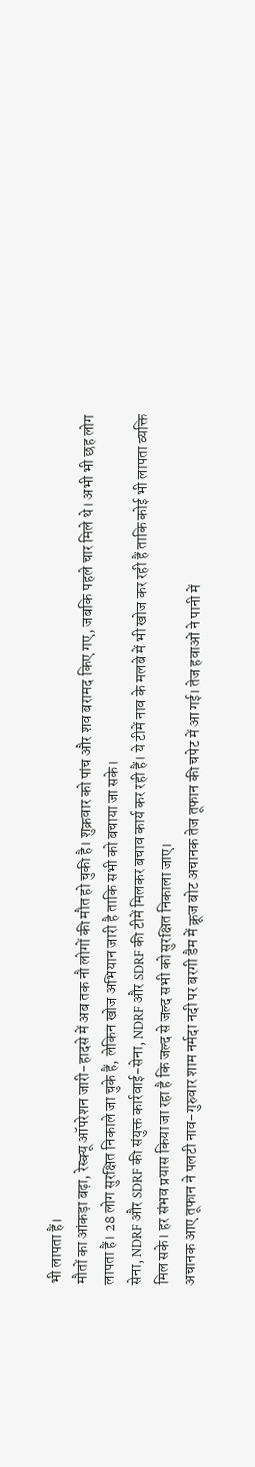भी लापता हैं।
मौतों का आंकड़ा बढ़ा, रेस्क्यू ऑपरेशन जारी-हादसे में अब तक नौ लोगों की मौत हो चुकी है। शुक्रवार को पांच और शव बरामद किए गए, जबकि पहले चार मिले थे। अभी भी छह लोग लापता हैं। 28 लोग सुरक्षित निकाले जा चुके हैं, लेकिन खोज अभियान जारी है ताकि सभी को बचाया जा सके।
सेना, NDRF और SDRF की संयुक्त कार्रवाई-सेना, NDRF और SDRF की टीमें मिलकर बचाव कार्य कर रही हैं। ये टीमें नाव के मलबे में भी खोज कर रही हैं ताकि कोई भी लापता व्यक्ति मिल सके। हर संभव प्रयास किया जा रहा है कि जल्द से जल्द सभी को सुरक्षित निकाला जाए।
अचानक आए तूफान ने पलटी नाव-गुरुवार शाम नर्मदा नदी पर बरगी डैम में क्रूज बोट अचानक तेज तूफान की चपेट में आ गई। तेज हवाओं ने पानी में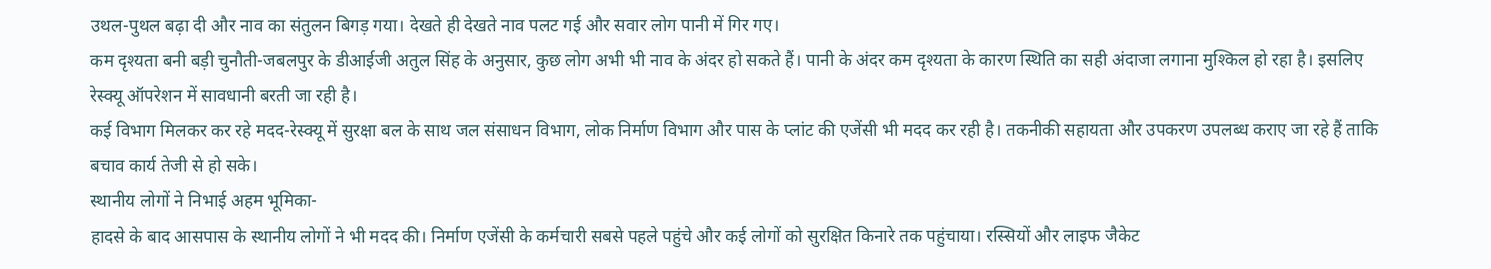उथल-पुथल बढ़ा दी और नाव का संतुलन बिगड़ गया। देखते ही देखते नाव पलट गई और सवार लोग पानी में गिर गए।
कम दृश्यता बनी बड़ी चुनौती-जबलपुर के डीआईजी अतुल सिंह के अनुसार, कुछ लोग अभी भी नाव के अंदर हो सकते हैं। पानी के अंदर कम दृश्यता के कारण स्थिति का सही अंदाजा लगाना मुश्किल हो रहा है। इसलिए रेस्क्यू ऑपरेशन में सावधानी बरती जा रही है।
कई विभाग मिलकर कर रहे मदद-रेस्क्यू में सुरक्षा बल के साथ जल संसाधन विभाग, लोक निर्माण विभाग और पास के प्लांट की एजेंसी भी मदद कर रही है। तकनीकी सहायता और उपकरण उपलब्ध कराए जा रहे हैं ताकि बचाव कार्य तेजी से हो सके।
स्थानीय लोगों ने निभाई अहम भूमिका-
हादसे के बाद आसपास के स्थानीय लोगों ने भी मदद की। निर्माण एजेंसी के कर्मचारी सबसे पहले पहुंचे और कई लोगों को सुरक्षित किनारे तक पहुंचाया। रस्सियों और लाइफ जैकेट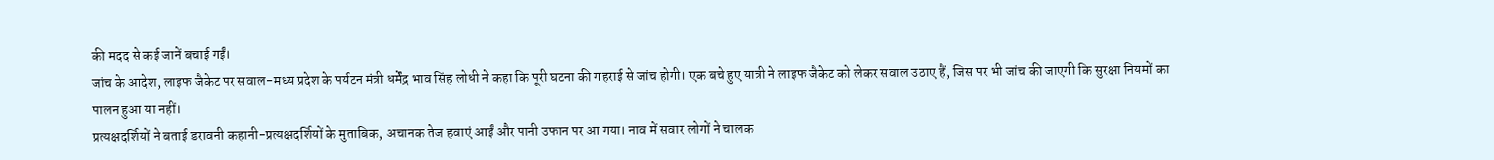की मदद से कई जानें बचाई गईं।
जांच के आदेश, लाइफ जैकेट पर सवाल-मध्य प्रदेश के पर्यटन मंत्री धर्मेंद्र भाव सिंह लोधी ने कहा कि पूरी घटना की गहराई से जांच होगी। एक बचे हुए यात्री ने लाइफ जैकेट को लेकर सवाल उठाए हैं, जिस पर भी जांच की जाएगी कि सुरक्षा नियमों का पालन हुआ या नहीं।
प्रत्यक्षदर्शियों ने बताई डरावनी कहानी-प्रत्यक्षदर्शियों के मुताबिक, अचानक तेज हवाएं आईं और पानी उफान पर आ गया। नाव में सवार लोगों ने चालक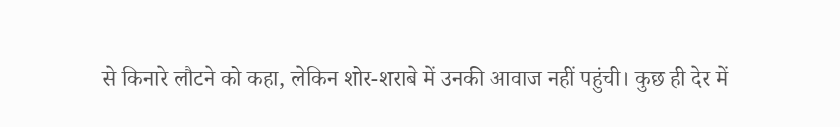से किनारे लौटने को कहा, लेकिन शोर-शराबे में उनकी आवाज नहीं पहुंची। कुछ ही देर में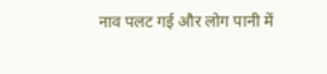नाव पलट गई और लोग पानी में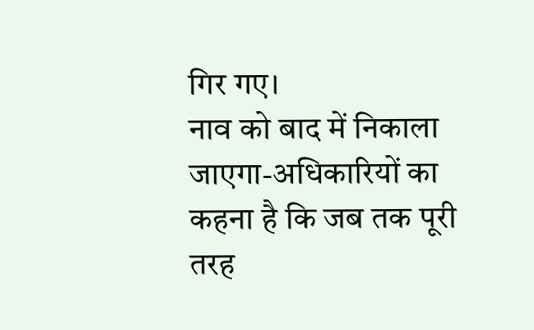गिर गए।
नाव को बाद में निकाला जाएगा-अधिकारियों का कहना है कि जब तक पूरी तरह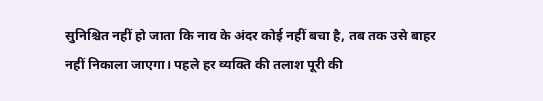सुनिश्चित नहीं हो जाता कि नाव के अंदर कोई नहीं बचा है, तब तक उसे बाहर नहीं निकाला जाएगा। पहले हर व्यक्ति की तलाश पूरी की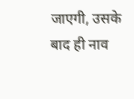जाएगी, उसके बाद ही नाव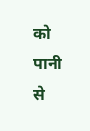को पानी से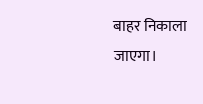बाहर निकाला जाएगा।